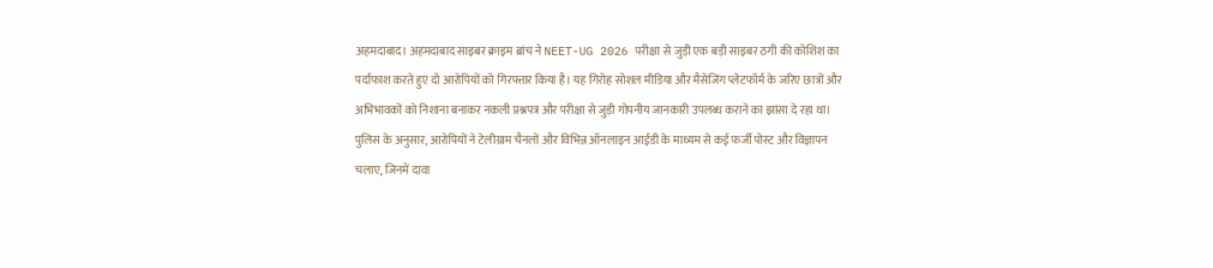अहमदाबाद। अहमदाबाद साइबर क्राइम ब्रांच ने NEET-UG 2026 परीक्षा से जुड़ी एक बड़ी साइबर ठगी की कोशिश का पर्दाफाश करते हुए दो आरोपियों को गिरफ्तार किया है। यह गिरोह सोशल मीडिया और मैसेजिंग प्लेटफॉर्म के जरिए छात्रों और अभिभावकों को निशाना बनाकर नकली प्रश्नपत्र और परीक्षा से जुड़ी गोपनीय जानकारी उपलब्ध कराने का झांसा दे रहा था।
पुलिस के अनुसार, आरोपियों ने टेलीग्राम चैनलों और विभिन्न ऑनलाइन आईडी के माध्यम से कई फर्जी पोस्ट और विज्ञापन चलाए, जिनमें दावा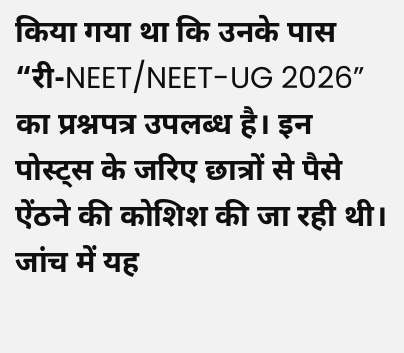किया गया था कि उनके पास “री-NEET/NEET-UG 2026” का प्रश्नपत्र उपलब्ध है। इन पोस्ट्स के जरिए छात्रों से पैसे ऐंठने की कोशिश की जा रही थी।
जांच में यह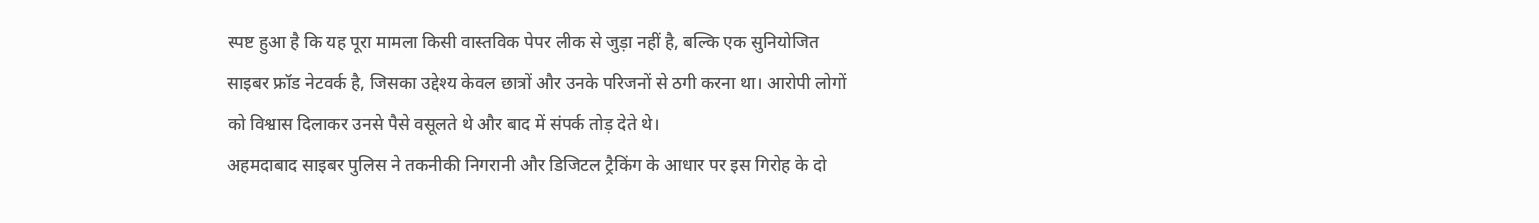स्पष्ट हुआ है कि यह पूरा मामला किसी वास्तविक पेपर लीक से जुड़ा नहीं है, बल्कि एक सुनियोजित साइबर फ्रॉड नेटवर्क है, जिसका उद्देश्य केवल छात्रों और उनके परिजनों से ठगी करना था। आरोपी लोगों को विश्वास दिलाकर उनसे पैसे वसूलते थे और बाद में संपर्क तोड़ देते थे।
अहमदाबाद साइबर पुलिस ने तकनीकी निगरानी और डिजिटल ट्रैकिंग के आधार पर इस गिरोह के दो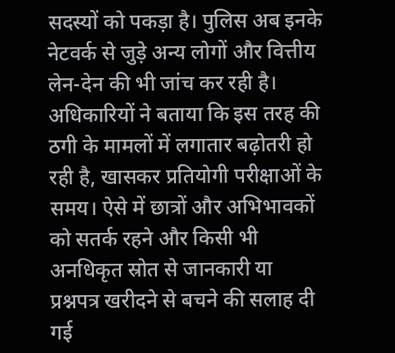सदस्यों को पकड़ा है। पुलिस अब इनके नेटवर्क से जुड़े अन्य लोगों और वित्तीय लेन-देन की भी जांच कर रही है।
अधिकारियों ने बताया कि इस तरह की ठगी के मामलों में लगातार बढ़ोतरी हो रही है, खासकर प्रतियोगी परीक्षाओं के समय। ऐसे में छात्रों और अभिभावकों को सतर्क रहने और किसी भी अनधिकृत स्रोत से जानकारी या प्रश्नपत्र खरीदने से बचने की सलाह दी गई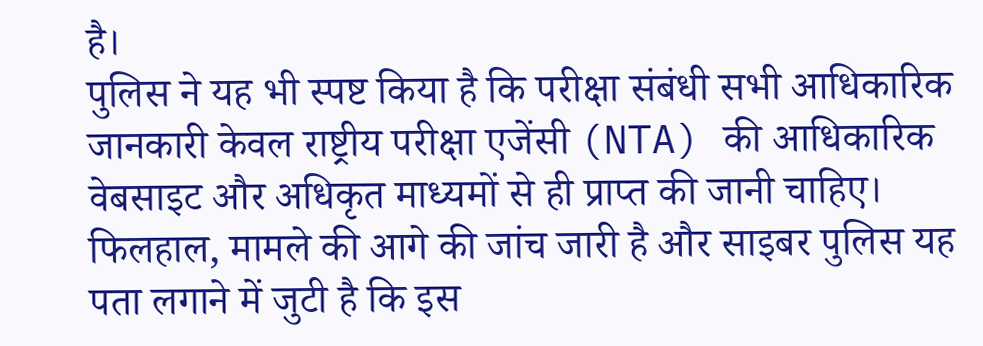है।
पुलिस ने यह भी स्पष्ट किया है कि परीक्षा संबंधी सभी आधिकारिक जानकारी केवल राष्ट्रीय परीक्षा एजेंसी (NTA) की आधिकारिक वेबसाइट और अधिकृत माध्यमों से ही प्राप्त की जानी चाहिए।
फिलहाल, मामले की आगे की जांच जारी है और साइबर पुलिस यह पता लगाने में जुटी है कि इस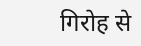गिरोह से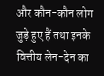और कौन-कौन लोग जुड़े हुए हैं तथा इनके वित्तीय लेन-देन का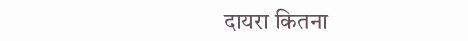दायरा कितना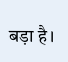बड़ा है।